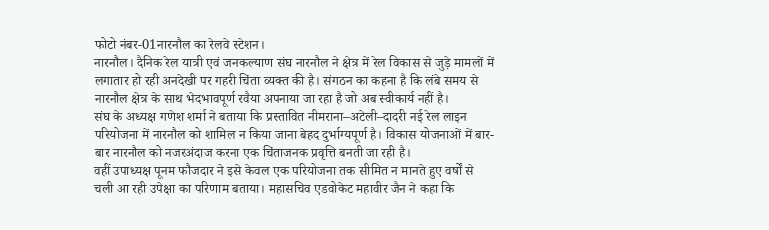फोटो नंबर-01नारनौल का रेलवे स्टेशन।
नारनौल। दैनिक रेल यात्री एवं जनकल्याण संघ नारनौल ने क्षेत्र में रेल विकास से जुड़े मामलों में लगातार हो रही अनदेखी पर गहरी चिंता व्यक्त की है। संगठन का कहना है कि लंबे समय से नारनौल क्षेत्र के साथ भेदभावपूर्ण रवैया अपनाया जा रहा है जो अब स्वीकार्य नहीं है।
संघ के अध्यक्ष गणेश शर्मा ने बताया कि प्रस्तावित नीमराना–अटेली–दादरी नई रेल लाइन परियोजना में नारनौल को शामिल न किया जाना बेहद दुर्भाग्यपूर्ण है। विकास योजनाओं में बार-बार नारनौल को नजरअंदाज करना एक चिंताजनक प्रवृत्ति बनती जा रही है।
वहीं उपाध्यक्ष पूनम फौजदार ने इसे केवल एक परियोजना तक सीमित न मानते हुए वर्षों से चली आ रही उपेक्षा का परिणाम बताया। महासचिव एडवोकेट महावीर जैन ने कहा कि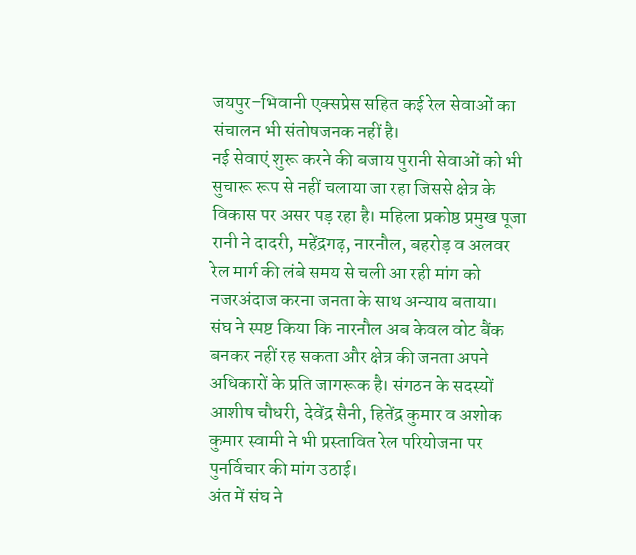जयपुर–भिवानी एक्सप्रेस सहित कई रेल सेवाओं का संचालन भी संतोषजनक नहीं है।
नई सेवाएं शुरू करने की बजाय पुरानी सेवाओं को भी सुचारू रूप से नहीं चलाया जा रहा जिससे क्षेत्र के विकास पर असर पड़ रहा है। महिला प्रकोष्ठ प्रमुख पूजा रानी ने दादरी, महेंद्रगढ़, नारनौल, बहरोड़ व अलवर रेल मार्ग की लंबे समय से चली आ रही मांग को नजरअंदाज करना जनता के साथ अन्याय बताया।
संघ ने स्पष्ट किया कि नारनौल अब केवल वोट बैंक बनकर नहीं रह सकता और क्षेत्र की जनता अपने अधिकारों के प्रति जागरूक है। संगठन के सदस्यों आशीष चौधरी, देवेंद्र सैनी, हितेंद्र कुमार व अशोक कुमार स्वामी ने भी प्रस्तावित रेल परियोजना पर पुनर्विचार की मांग उठाई।
अंत में संघ ने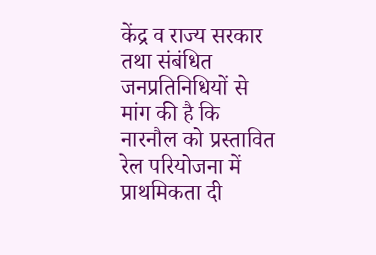केंद्र व राज्य सरकार तथा संबंधित जनप्रतिनिधियों से मांग की है कि नारनौल को प्रस्तावित रेल परियोजना में प्राथमिकता दी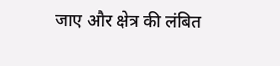जाए और क्षेत्र की लंबित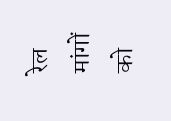रेल मांगों को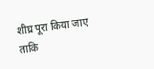शीघ्र पूरा किया जाए ताकि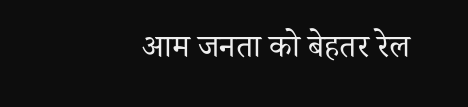आम जनता को बेहतर रेल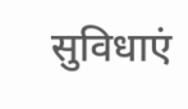सुविधाएं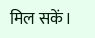मिल सकें।